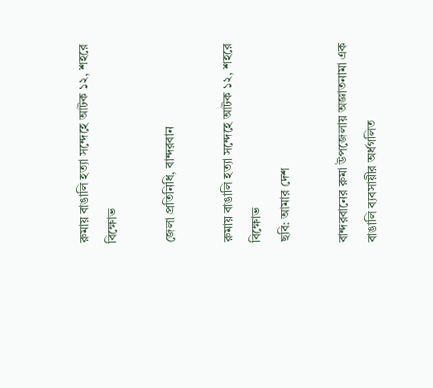রুমায় বাঙালি হত্যা সন্দেহে আটক ১২, শহরে বিক্ষোভ

জেলা প্রতিনিধি, বান্দরবান

রুমায় বাঙালি হত্যা সন্দেহে আটক ১২, শহরে বিক্ষোভ
ছবি: আমার দেশ

বান্দরবানের রুমা উপজেলায় অজ্ঞাতনামা এক বাঙালি ব্যবসায়ীর অর্ধগলিত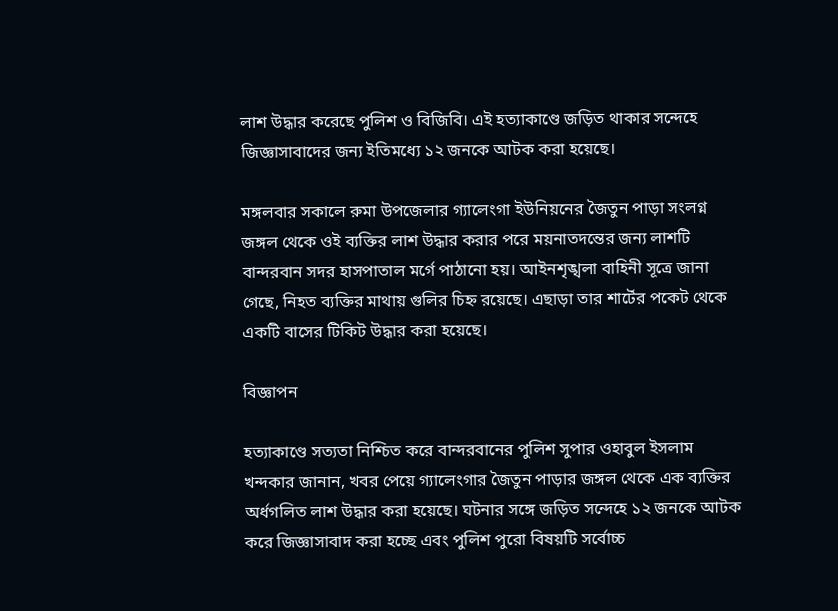লাশ উদ্ধার করেছে পুলিশ ও বিজিবি। এই হত্যাকাণ্ডে জড়িত থাকার সন্দেহে জিজ্ঞাসাবাদের জন্য ইতিমধ্যে ১২ জনকে আটক করা হয়েছে।

মঙ্গলবার সকালে রুমা উপজেলার গ্যালেংগা ইউনিয়নের জৈতুন পাড়া সংলগ্ন জঙ্গল থেকে ওই ব্যক্তির লাশ উদ্ধার করার পরে ময়নাতদন্তের জন্য লাশটি বান্দরবান সদর হাসপাতাল মর্গে পাঠানো হয়। আইনশৃঙ্খলা বাহিনী সূত্রে জানা গেছে, নিহত ব্যক্তির মাথায় গুলির চিহ্ন রয়েছে। এছাড়া তার শার্টের পকেট থেকে একটি বাসের টিকিট উদ্ধার করা হয়েছে।

বিজ্ঞাপন

হত্যাকাণ্ডে সত্যতা নিশ্চিত করে বান্দরবানের পুলিশ সুপার ওহাবুল ইসলাম খন্দকার জানান, খবর পেয়ে গ্যালেংগার জৈতুন পাড়ার জঙ্গল থেকে এক ব্যক্তির অর্ধগলিত লাশ উদ্ধার করা হয়েছে। ঘটনার সঙ্গে জড়িত সন্দেহে ১২ জনকে আটক করে জিজ্ঞাসাবাদ করা হচ্ছে এবং পুলিশ পুরো বিষয়টি সর্বোচ্চ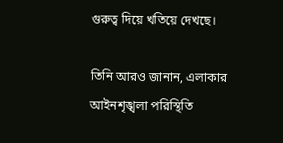গুরুত্ব দিয়ে খতিয়ে দেখছে।

তিনি আরও জানান, এলাকার আইনশৃঙ্খলা পরিস্থিতি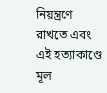নিয়ন্ত্রণে রাখতে এবং এই হত্যাকাণ্ডে মূল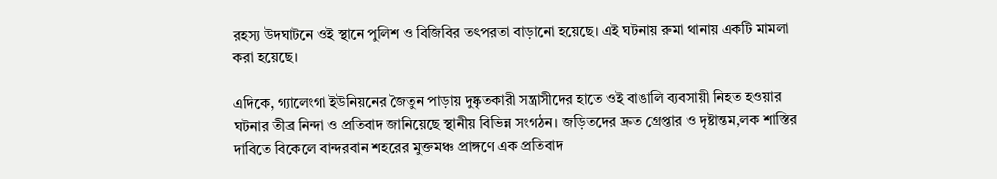রহস্য উদঘাটনে ওই স্থানে পুলিশ ও বিজিবির তৎপরতা বাড়ানো হয়েছে। এই ঘটনায় রুমা থানায় একটি মামলা করা হয়েছে।

এদিকে, গ্যালেংগা ইউনিয়নের জৈতুন পাড়ায় দুষ্কৃতকারী সন্ত্রাসীদের হাতে ওই বাঙালি ব্যবসায়ী নিহত হওয়ার ঘটনার তীব্র নিন্দা ও প্রতিবাদ জানিয়েছে স্থানীয় বিভিন্ন সংগঠন। জড়িতদের দ্রুত গ্রেপ্তার ও দৃষ্টান্তম‚লক শাস্তির দাবিতে বিকেলে বান্দরবান শহরের মুক্তমঞ্চ প্রাঙ্গণে এক প্রতিবাদ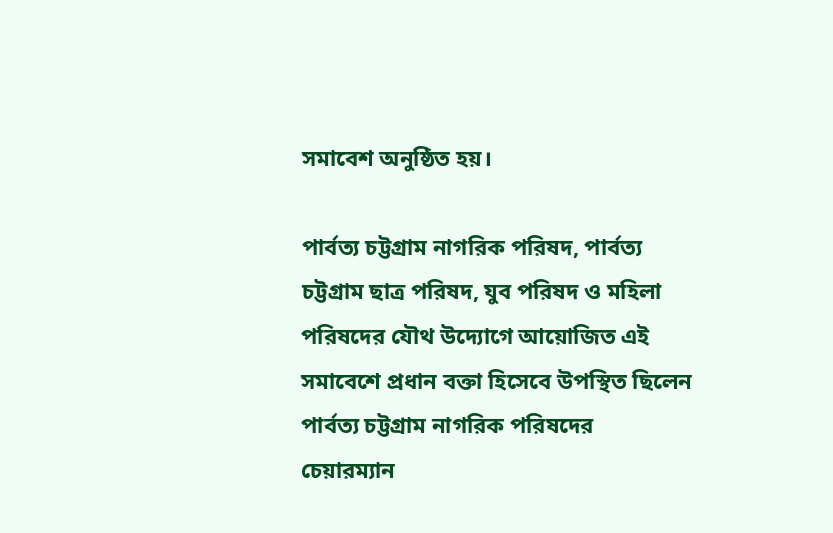সমাবেশ অনুষ্ঠিত হয়।

পার্বত্য চট্টগ্রাম নাগরিক পরিষদ, পার্বত্য চট্টগ্রাম ছাত্র পরিষদ, যুব পরিষদ ও মহিলা পরিষদের যৌথ উদ্যোগে আয়োজিত এই সমাবেশে প্রধান বক্তা হিসেবে উপস্থিত ছিলেন পার্বত্য চট্টগ্রাম নাগরিক পরিষদের চেয়ারম্যান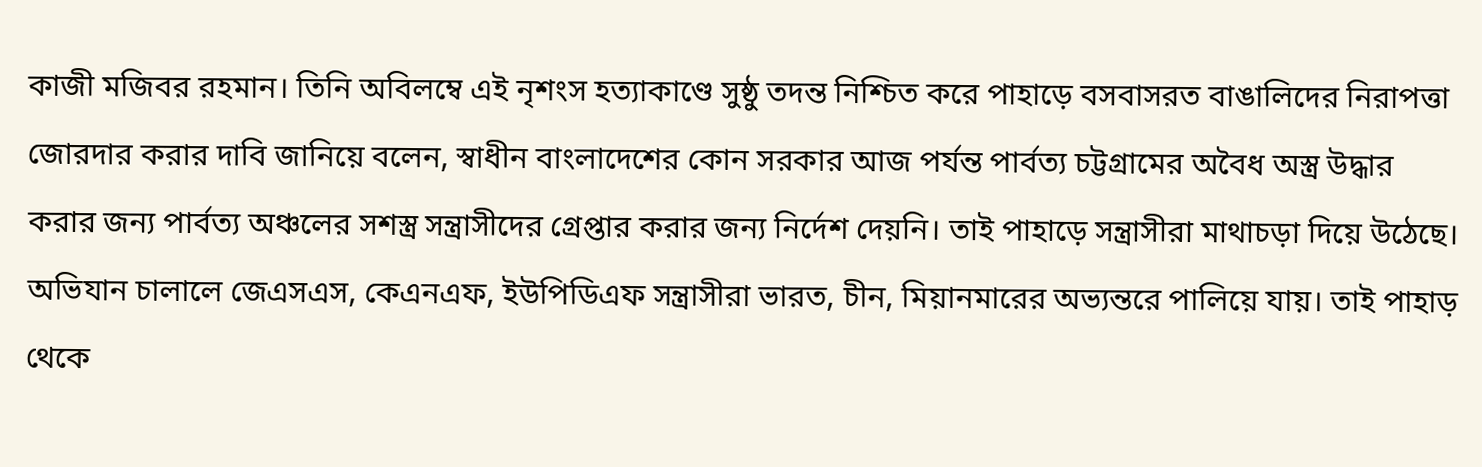কাজী মজিবর রহমান। তিনি অবিলম্বে এই নৃশংস হত্যাকাণ্ডে সুষ্ঠু তদন্ত নিশ্চিত করে পাহাড়ে বসবাসরত বাঙালিদের নিরাপত্তা জোরদার করার দাবি জানিয়ে বলেন, স্বাধীন বাংলাদেশের কোন সরকার আজ পর্যন্ত পার্বত্য চট্টগ্রামের অবৈধ অস্ত্র উদ্ধার করার জন্য পার্বত্য অঞ্চলের সশস্ত্র সন্ত্রাসীদের গ্রেপ্তার করার জন্য নির্দেশ দেয়নি। তাই পাহাড়ে সন্ত্রাসীরা মাথাচড়া দিয়ে উঠেছে। অভিযান চালালে জেএসএস, কেএনএফ, ইউপিডিএফ সন্ত্রাসীরা ভারত, চীন, মিয়ানমারের অভ্যন্তরে পালিয়ে যায়। তাই পাহাড় থেকে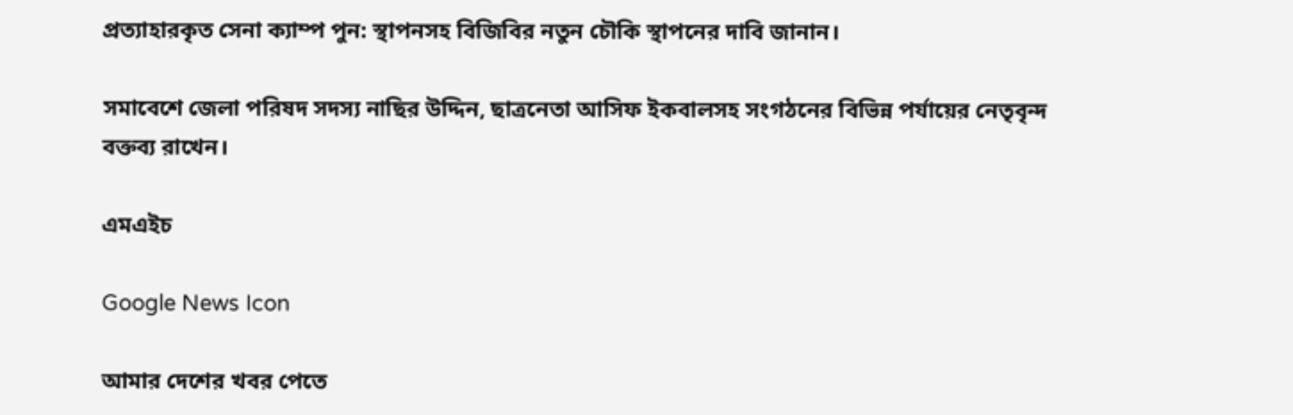প্রত্যাহারকৃত সেনা ক্যাম্প পুন: স্থাপনসহ বিজিবির নতুন চৌকি স্থাপনের দাবি জানান।

সমাবেশে জেলা পরিষদ সদস্য নাছির উদ্দিন, ছাত্রনেতা আসিফ ইকবালসহ সংগঠনের বিভিন্ন পর্যায়ের নেতৃবৃন্দ বক্তব্য রাখেন।

এমএইচ

Google News Icon

আমার দেশের খবর পেতে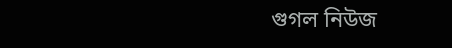গুগল নিউজ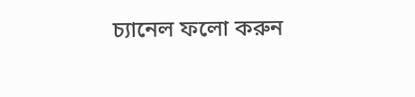চ্যানেল ফলো করুন